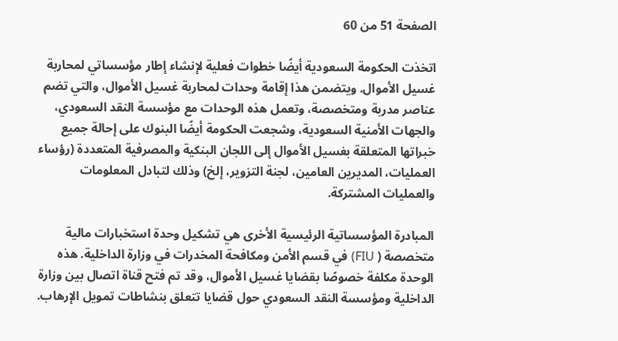الصفحة 51 من 60

اتخذت الحكومة السعودية أيضًا خطوات فعلية لإنشاء إطار مؤسساتي لمحاربة غسيل الأموال. ويتضمن هذا إقامة وحدات لمحاربة غسيل الأموال، والتي تضم عناصر مدربة ومتخصصة، وتعمل هذه الوحدات مع مؤسسة النقد السعودي، والجهات الأمنية السعودية، وشجعت الحكومة أيضًا البنوك على إحالة جميع خبراتها المتعلقة بغسيل الأموال إلى اللجان البنكية والمصرفية المتعددة (رؤساء العمليات، المديرين العامين، لجنة التزوير، إلخ) وذلك لتبادل المعلومات والعمليات المشتركة.

المبادرة المؤسساتية الرئيسية الأخرى هي تشكيل وحدة استخبارات مالية متخصصة ( FIU) في قسم الأمن ومكافحة المخدرات في وزارة الداخلية. هذه الوحدة مكلفة خصوصًا بقضايا غسيل الأموال، وقد تم فتح قناة اتصال بين وزارة الداخلية ومؤسسة النقد السعودي حول قضايا تتعلق بنشاطات تمويل الإرهاب.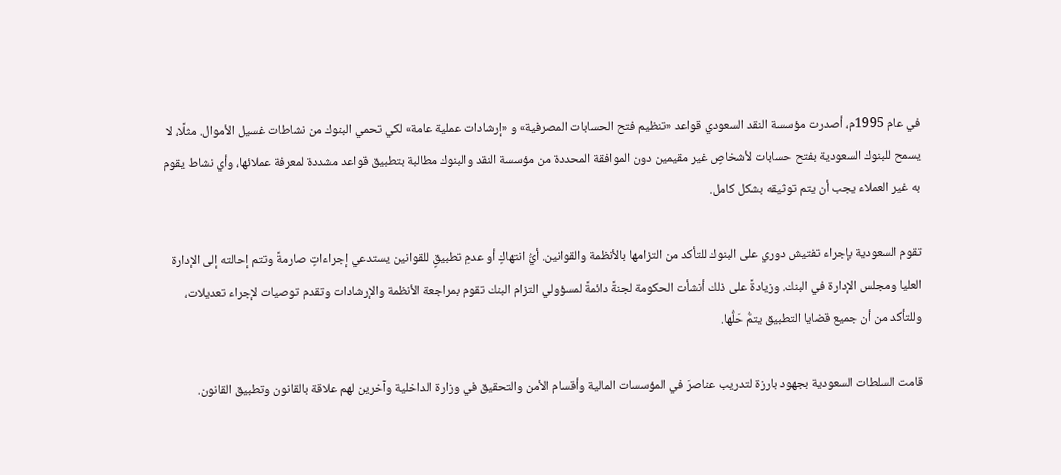في عام 1995م، أصدرت مؤسسة النقد السعودي قواعد «تنظيم فتح الحسابات المصرفية» و «إرشادات عملية عامة» لكي تحمي البنوك من نشاطات غسيل الأموال. مثلًا، لا يسمح للبنوك السعودية بفتح حسابات لأشخاصٍ غير مقيمين دون الموافقة المحددة من مؤسسة النقد والبنوك مطالبة بتطبيق قواعد مشددة لمعرفة عملائها، وأي نشاط يقوم به غير العملاء يجب أن يتم توثيقه بشكل كامل.

تقوم السعودية بإجراء تفتيش دوري على البنوك للتأكد من التزامها بالأنظمة والقوانين. أيُّ انتهاكٍ أو عدمِ تطبيقٍ للقوانين يستدعي إجراءاتٍ صارمةً وتتم إحالته إلى الإدارة العليا ومجلس الإدارة في البنك. وزيادةً على ذلك أنشأت الحكومة لجنةً دائمةً لمسؤولي التزام البنك تقوم بمراجعة الأنظمة والإرشادات وتقدم توصيات لإجراء تعديلات، وللتأكد من أن جميع قضايا التطبيق يتمُّ حَلُّها.

قامت السلطات السعودية بجهود بارزة لتدريب عناصرَ في المؤسسات المالية وأقسام الأمن والتحقيق في وزارة الداخلية وآخرين لهم علاقة بالقانون وتطبيق القانون.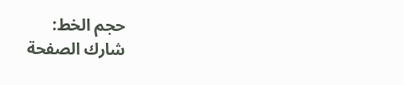حجم الخط:
شارك الصفحة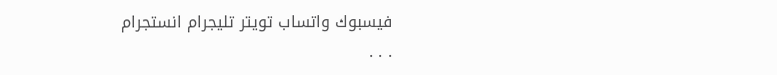فيسبوك واتساب تويتر تليجرام انستجرام
. . .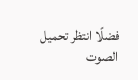فضلًا انتظر تحميل الصوت